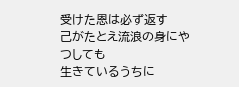受けた恩は必ず返す
己がたとえ流浪の身にやつしても
生きているうちに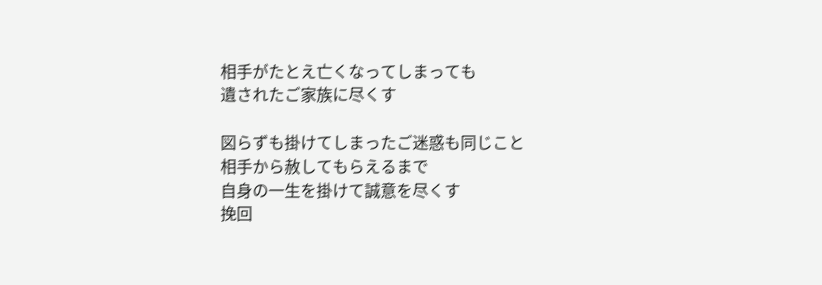相手がたとえ亡くなってしまっても
遺されたご家族に尽くす

図らずも掛けてしまったご迷惑も同じこと
相手から赦してもらえるまで
自身の一生を掛けて誠意を尽くす
挽回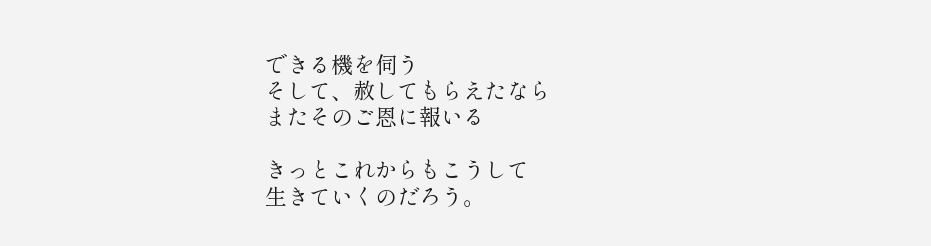できる機を伺う
そして、赦してもらえたなら
またそのご恩に報いる

きっとこれからもこうして
生きていくのだろう。